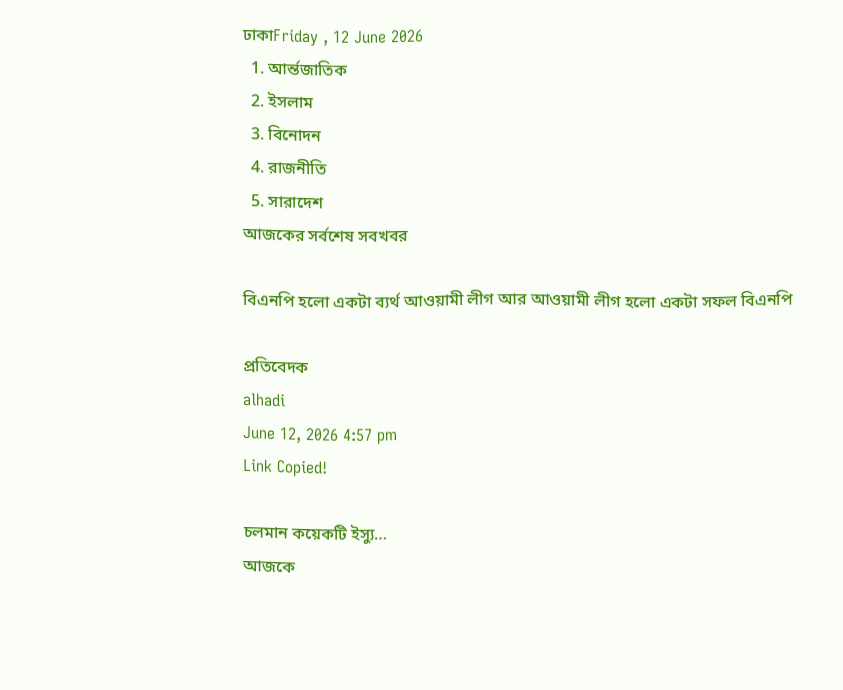ঢাকাFriday , 12 June 2026
  1. আর্ন্তজাতিক
  2. ইসলাম
  3. বিনোদন
  4. রাজনীতি
  5. সারাদেশ
আজকের সর্বশেষ সবখবর

বিএনপি হলো একটা ব্যর্থ আওয়ামী লীগ আর আওয়ামী লীগ হলো একটা সফল বিএনপি

প্রতিবেদক
alhadi
June 12, 2026 4:57 pm
Link Copied!

চলমান কয়েকটি ইস্যু…
আজকে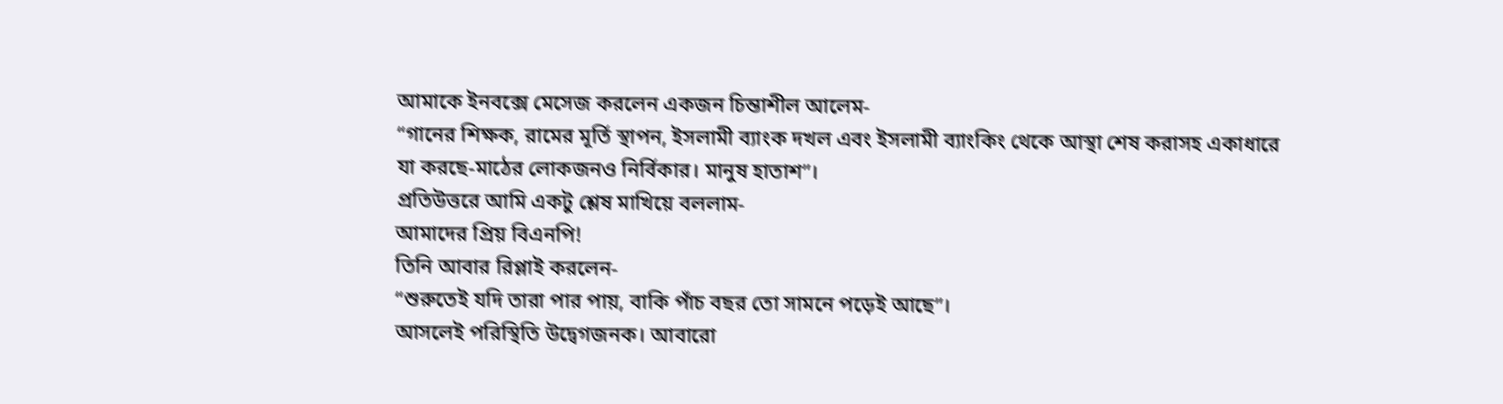আমাকে ইনবক্সে মেসেজ করলেন একজন চিন্তাশীল আলেম-
“গানের শিক্ষক, রামের মূর্তি স্থাপন, ইসলামী ব্যাংক দখল এবং ইসলামী ব্যাংকিং থেকে আস্থা শেষ করাসহ একাধারে যা করছে-মাঠের লোকজনও নির্বিকার। মানুষ হাতাশ”।
প্রতিউত্তরে আমি একটু শ্লেষ মাখিয়ে বললাম-
আমাদের প্রিয় বিএনপি!
তিনি আবার রিপ্লাই করলেন-
“শুরুতেই যদি তারা পার পায়, বাকি পাঁচ বছর তো সামনে পড়েই আছে”।
আসলেই পরিস্থিতি উদ্বেগজনক। আবারো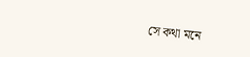সে কথা মনে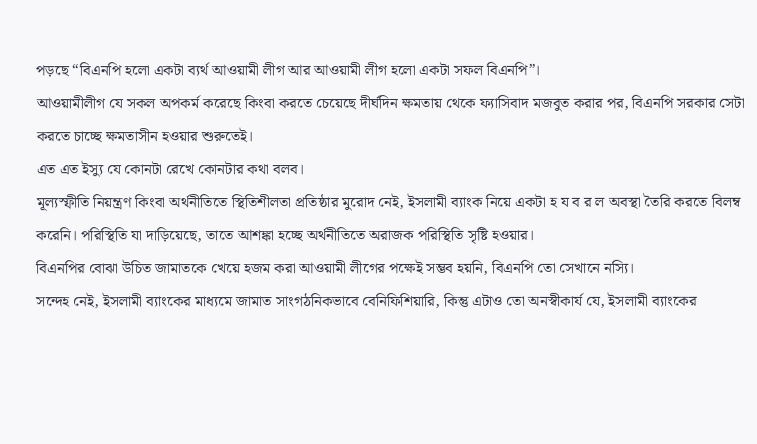পড়ছে “বিএনপি হলো একটা ব্যর্থ আওয়ামী লীগ আর আওয়ামী লীগ হলো একটা সফল বিএনপি”।
আওয়ামীলীগ যে সকল অপকর্ম করেছে কিংবা করতে চেয়েছে দীর্ঘদিন ক্ষমতায় থেকে ফ্যাসিবাদ মজবুত করার পর, বিএনপি সরকার সেটা করতে চাচ্ছে ক্ষমতাসীন হওয়ার শুরুতেই।
এত এত ইস্যু যে কোনটা রেখে কোনটার কথা বলব।
মূল্যস্ফীতি নিয়ন্ত্রণ কিংবা অর্থনীতিতে স্থিতিশীলতা প্রতিষ্ঠার মুরোদ নেই, ইসলামী ব্যাংক নিয়ে একটা হ য ব র ল অবস্থা তৈরি করতে বিলম্ব করেনি। পরিস্থিতি যা দাড়িয়েছে, তাতে আশঙ্কা হচ্ছে অর্থনীতিতে অরাজক পরিস্থিতি সৃষ্টি হওয়ার।
বিএনপির বোঝা উচিত জামাতকে খেয়ে হজম করা আওয়ামী লীগের পক্ষেই সম্ভব হয়নি, বিএনপি তো সেখানে নস্যি।
সন্দেহ নেই, ইসলামী ব্যাংকের মাধ্যমে জামাত সাংগঠনিকভাবে বেনিফিশিয়ারি, কিন্তু এটাও তো অনস্বীকার্য যে, ইসলামী ব্যাংকের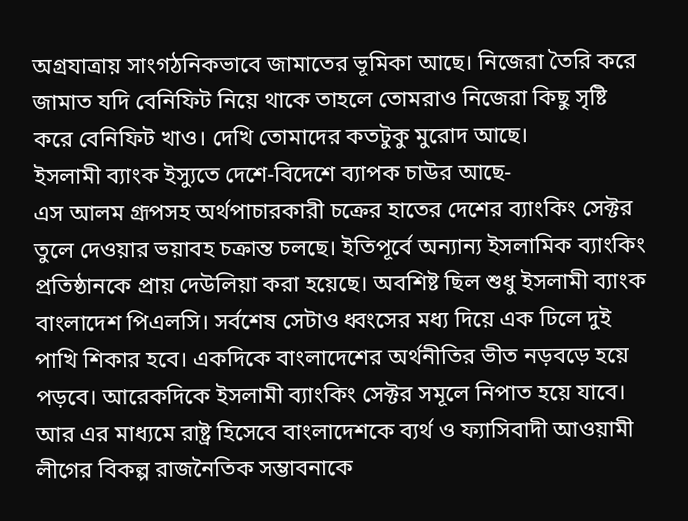অগ্রযাত্রায় সাংগঠনিকভাবে জামাতের ভূমিকা আছে। নিজেরা তৈরি করে জামাত যদি বেনিফিট নিয়ে থাকে তাহলে তোমরাও নিজেরা কিছু সৃষ্টি করে বেনিফিট খাও। দেখি তোমাদের কতটুকু মুরোদ আছে।
ইসলামী ব্যাংক ইস্যুতে দেশে-বিদেশে ব্যাপক চাউর আছে-
এস আলম গ্রূপসহ অর্থপাচারকারী চক্রের হাতের দেশের ব্যাংকিং সেক্টর তুলে দেওয়ার ভয়াবহ চক্রান্ত চলছে। ইতিপূর্বে অন্যান্য ইসলামিক ব্যাংকিং প্রতিষ্ঠানকে প্রায় দেউলিয়া করা হয়েছে। অবশিষ্ট ছিল শুধু ইসলামী ব্যাংক বাংলাদেশ পিএলসি। সর্বশেষ সেটাও ধ্বংসের মধ্য দিয়ে এক ঢিলে দুই পাখি শিকার হবে। একদিকে বাংলাদেশের অর্থনীতির ভীত নড়বড়ে হয়ে পড়বে। আরেকদিকে ইসলামী ব্যাংকিং সেক্টর সমূলে নিপাত হয়ে যাবে। আর এর মাধ্যমে রাষ্ট্র হিসেবে বাংলাদেশকে ব্যর্থ ও ফ্যাসিবাদী আওয়ামী লীগের বিকল্প রাজনৈতিক সম্ভাবনাকে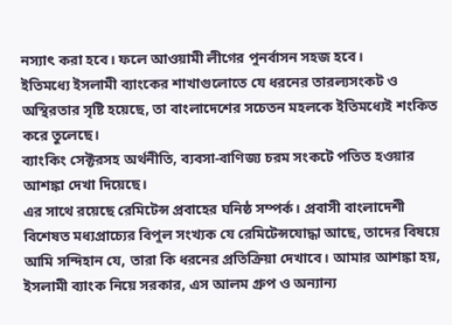নস্যাৎ করা হবে। ফলে আওয়ামী লীগের পুনর্বাসন সহজ হবে।
ইতিমধ্যে ইসলামী ব্যাংকের শাখাগুলোতে যে ধরনের তারল্যসংকট ও অস্থিরতার সৃষ্টি হয়েছে, তা বাংলাদেশের সচেতন মহলকে ইতিমধ্যেই শংকিত করে তুলেছে।
ব্যাংকিং সেক্টরসহ অর্থনীতি, ব্যবসা-বাণিজ্য চরম সংকটে পতিত হওয়ার আশঙ্কা দেখা দিয়েছে।
এর সাথে রয়েছে রেমিটেন্স প্রবাহের ঘনিষ্ঠ সম্পর্ক। প্রবাসী বাংলাদেশী বিশেষত মধ্যপ্রাচ্যের বিপুল সংখ্যক যে রেমিটেন্সযোদ্ধা আছে, তাদের বিষয়ে আমি সন্দিহান যে, তারা কি ধরনের প্রতিক্রিয়া দেখাবে। আমার আশঙ্কা হয়, ইসলামী ব্যাংক নিয়ে সরকার, এস আলম গ্রুপ ও অন্যান্য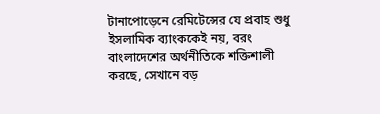টানাপোড়েনে রেমিটেন্সের যে প্রবাহ শুধু ইসলামিক ব্যাংককেই নয়, বরং বাংলাদেশের অর্থনীতিকে শক্তিশালী করছে, সেখানে বড়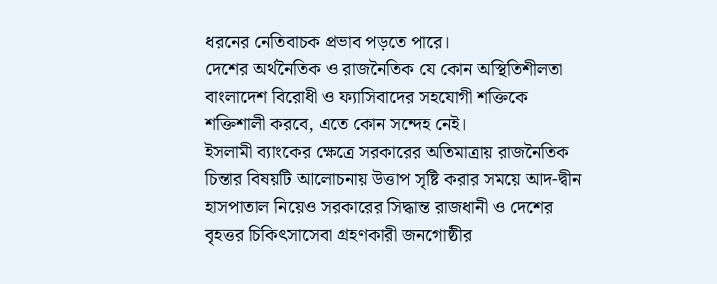ধরনের নেতিবাচক প্রভাব পড়তে পারে।
দেশের অর্থনৈতিক ও রাজনৈতিক যে কোন অস্থিতিশীলতা বাংলাদেশ বিরোধী ও ফ্যাসিবাদের সহযোগী শক্তিকে শক্তিশালী করবে, এতে কোন সন্দেহ নেই।
ইসলামী ব্যাংকের ক্ষেত্রে সরকারের অতিমাত্রায় রাজনৈতিক চিন্তার বিষয়টি আলোচনায় উত্তাপ সৃষ্টি করার সময়ে আদ-দ্বীন হাসপাতাল নিয়েও সরকারের সিদ্ধান্ত রাজধানী ও দেশের বৃহত্তর চিকিৎসাসেবা গ্রহণকারী জনগোষ্ঠীর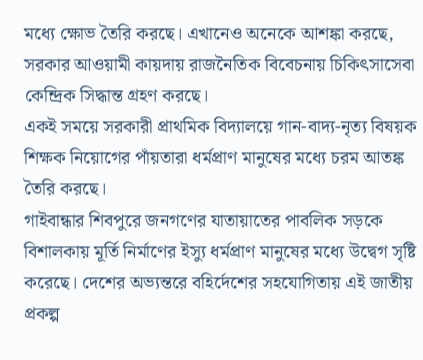মধ্যে ক্ষোভ তৈরি করছে। এখানেও অনেকে আশঙ্কা করছে, সরকার আওয়ামী কায়দায় রাজনৈতিক বিবেচনায় চিকিৎসাসেবা কেন্দ্রিক সিদ্ধান্ত গ্রহণ করছে।
একই সময়ে সরকারী প্রাথমিক বিদ্যালয়ে গান-বাদ্য-নৃত্য বিষয়ক শিক্ষক নিয়োগের পাঁয়তারা ধর্মপ্রাণ মানুষের মধ্যে চরম আতঙ্ক তৈরি করছে।
গাইবান্ধার শিবপুরে জনগণের যাতায়াতের পাবলিক সড়কে বিশালকায় মূর্তি নির্মাণের ইস্যু ধর্মপ্রাণ মানুষের মধ্যে উদ্বেগ সৃষ্টি করেছে। দেশের অভ্যন্তরে বহির্দেশের সহযোগিতায় এই জাতীয় প্রকল্প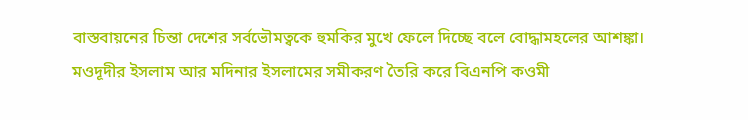বাস্তবায়নের চিন্তা দেশের সর্বভৌমত্বকে হুমকির মুখে ফেলে দিচ্ছে বলে বোদ্ধামহলের আশঙ্কা।
মওদূদীর ইসলাম আর মদিনার ইসলামের সমীকরণ তৈরি করে বিএনপি কওমী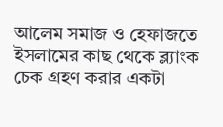আলেম সমাজ ও হেফাজতে ইসলামের কাছ থেকে ব্ল্যাংক চেক গ্রহণ করার একটা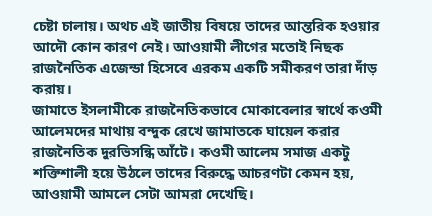চেষ্টা চালায়। অথচ এই জাতীয় বিষয়ে তাদের আন্তরিক হওয়ার আদৌ কোন কারণ নেই। আওয়ামী লীগের মতোই নিছক রাজনৈতিক এজেন্ডা হিসেবে এরকম একটি সমীকরণ তারা দাঁড় করায়।
জামাতে ইসলামীকে রাজনৈতিকভাবে মোকাবেলার স্বার্থে কওমী আলেমদের মাথায় বন্দুক রেখে জামাতকে ঘায়েল করার রাজনৈতিক দুরভিসন্ধি আঁটে। কওমী আলেম সমাজ একটু শক্তিশালী হয়ে উঠলে তাদের বিরুদ্ধে আচরণটা কেমন হয়, আওয়ামী আমলে সেটা আমরা দেখেছি।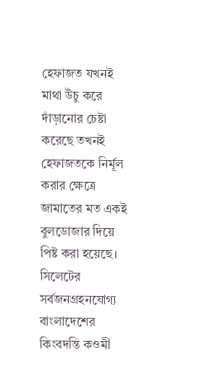হেফাজত যখনই মাথা উঁচু করে দাঁড়ানোর চেষ্টা করেছে তখনই হেফাজতকে নির্মূল করার ক্ষেত্রে জামাতের মত একই বুলডোজার দিয়ে পিষ্ট করা হয়েছে। সিলেটের সর্বজনগ্রহনযোগ্য বাংলাদেশের কিংবদন্তি কওমী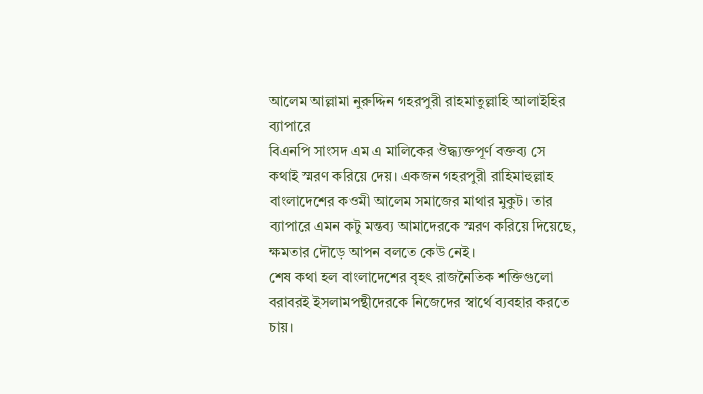আলেম আল্লামা নুরুদ্দিন গহরপুরী রাহমাতুল্লাহি আলাইহির ব্যাপারে
বিএনপি সাংসদ এম এ মালিকের ঔদ্ধ্যক্তপূর্ণ বক্তব্য সে কথাই স্মরণ করিয়ে দেয়। একজন গহরপুরী রাহিমাহুল্লাহ বাংলাদেশের কওমী আলেম সমাজের মাথার মুকুট। তার ব্যাপারে এমন কটু মন্তব্য আমাদেরকে স্মরণ করিয়ে দিয়েছে, ক্ষমতার দৌড়ে আপন বলতে কেউ নেই।
শেষ কথা হল বাংলাদেশের বৃহৎ রাজনৈতিক শক্তিগুলো বরাবরই ইসলামপন্থীদেরকে নিজেদের স্বার্থে ব্যবহার করতে চায়।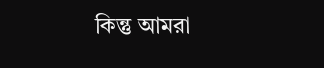কিন্তু আমরা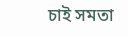চাই সমতা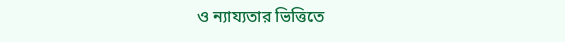ও ন্যায্যতার ভিত্তিতে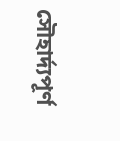সৌহার্দ্যপূর্ণ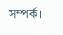সম্পর্ক।